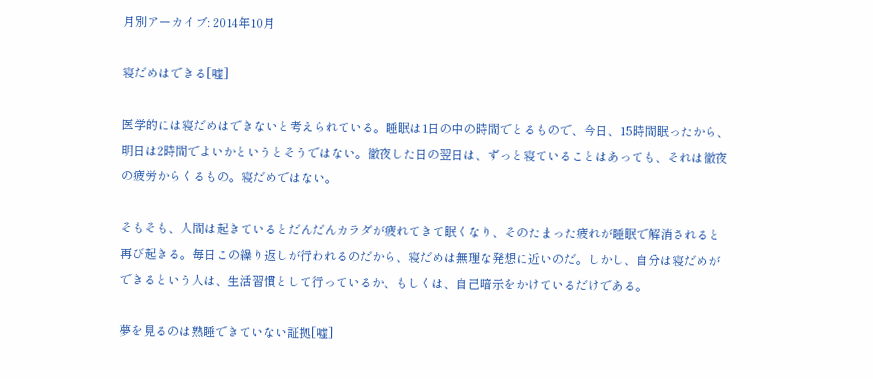月別アーカイブ: 2014年10月

寝だめはできる[嘘]

医学的には寝だめはできないと考えられている。睡眠は1日の中の時間でとるもので、今日、15時間眠ったから、明日は2時間でよいかというとそうではない。徹夜した日の翌日は、ずっと寝ていることはあっても、それは徹夜の疲労からくるもの。寝だめではない。

そもそも、人間は起きているとだんだんカラダが疲れてきて眠くなり、そのたまった疲れが睡眠で解消されると再び起きる。毎日この繰り返しが行われるのだから、寝だめは無理な発想に近いのだ。しかし、自分は寝だめができるという人は、生活習慣として行っているか、もしくは、自己暗示をかけているだけである。

夢を見るのは熟睡できていない証拠[嘘]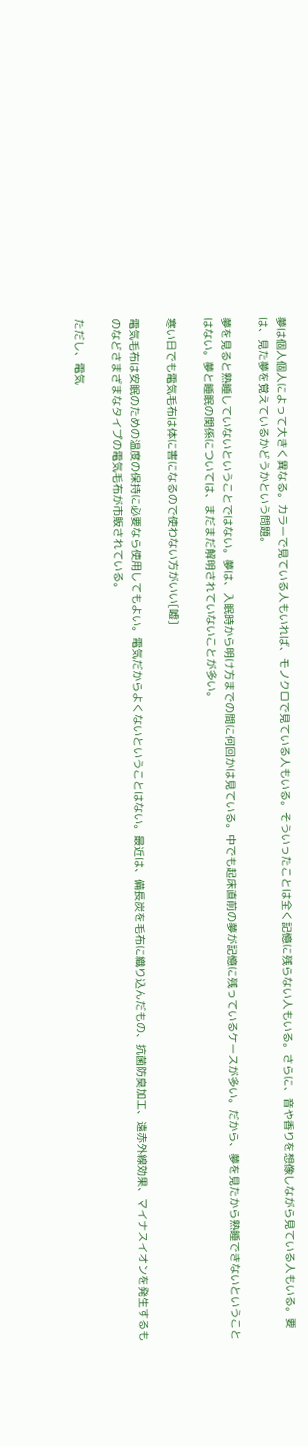夢は個人個人によって大きく異なる。カラーで見ている人もいれば、モノクロで見ている人もいる。そういったことは全く記憶に残らない人もいる。さらに、音や香りを想像しながら見ている人もいる。要は、見た夢を覚えているかどうかという問題。

夢を見ると熟睡していないということではない。夢は、入眠時から明け方までの間に何回かは見ている。中でも起床直前の夢が記憶に残っているケースが多い。だから、夢を見たから熟睡できないということはない。夢と睡眠の関係については、まだまだ解明されていないことが多い。

寒い日でも電気毛布は体に害になるので使わない方がいい[嘘]

電気毛布は安眠のための温度の保持に必要なら使用してもよい。電気だからよくないということはない。最近は、備長炭を毛布に織り込んだもの、抗菌防臭加工、遠赤外線効果、マイナスイオンを発生するものなどさまざまなタイプの電気毛布が市販されている。

ただし、電気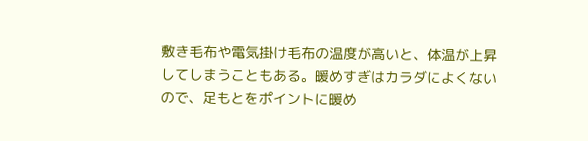敷き毛布や電気掛け毛布の温度が高いと、体温が上昇してしまうこともある。暖めすぎはカラダによくないので、足もとをポイントに暖め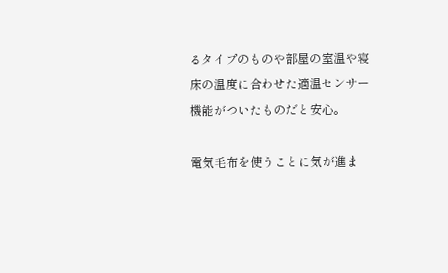るタイプのものや部屋の室温や寝床の温度に合わせた適温センサー機能がついたものだと安心。

電気毛布を使うことに気が進ま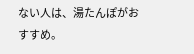ない人は、湯たんぽがおすすめ。